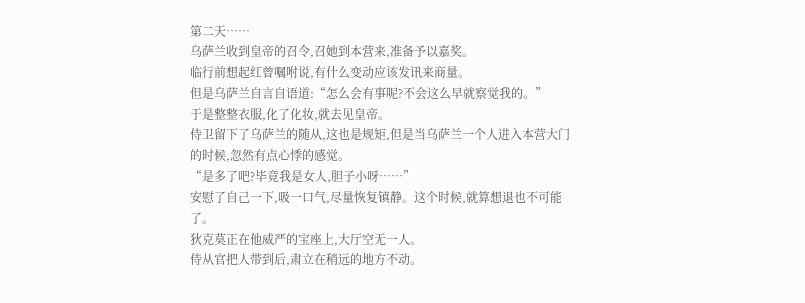第二天……
乌萨兰收到皇帝的召令,召她到本营来,准备予以嘉奖。
临行前想起红曾嘱咐说,有什么变动应该发讯来商量。
但是乌萨兰自言自语道:“怎么会有事呢?不会这么早就察觉我的。”
于是整整衣服,化了化妆,就去见皇帝。
侍卫留下了乌萨兰的随从,这也是规矩,但是当乌萨兰一个人进入本营大门的时候,忽然有点心悸的感觉。
“是多了吧?毕竟我是女人,胆子小呀……”
安慰了自己一下,吸一口气,尽量恢复镇静。这个时候,就算想退也不可能了。
狄克莫正在他威严的宝座上,大厅空无一人。
侍从官把人带到后,肃立在稍远的地方不动。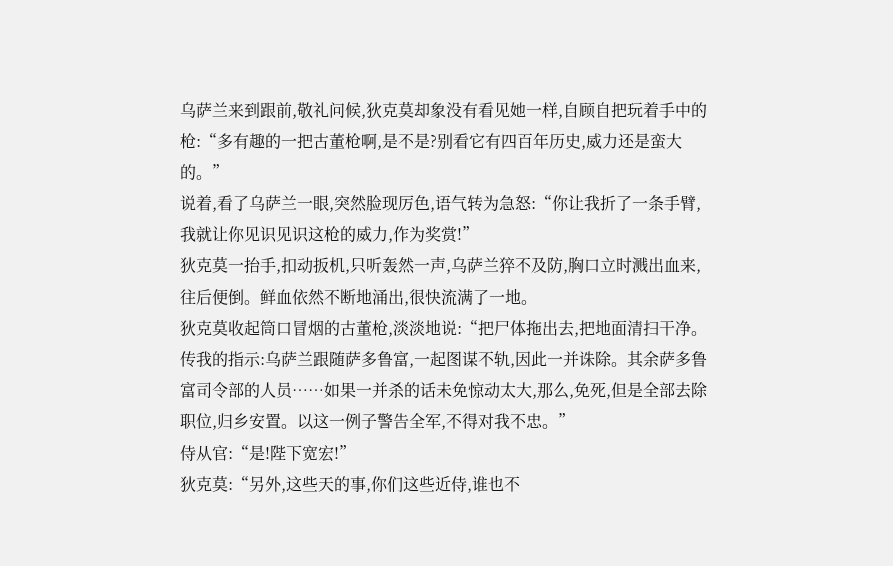乌萨兰来到跟前,敬礼问候,狄克莫却象没有看见她一样,自顾自把玩着手中的枪:“多有趣的一把古董枪啊,是不是?别看它有四百年历史,威力还是蛮大的。”
说着,看了乌萨兰一眼,突然脸现厉色,语气转为急怒:“你让我折了一条手臂,我就让你见识见识这枪的威力,作为奖赏!”
狄克莫一抬手,扣动扳机,只听轰然一声,乌萨兰猝不及防,胸口立时溅出血来,往后便倒。鲜血依然不断地涌出,很快流满了一地。
狄克莫收起筒口冒烟的古董枪,淡淡地说:“把尸体拖出去,把地面清扫干净。传我的指示:乌萨兰跟随萨多鲁富,一起图谋不轨,因此一并诛除。其余萨多鲁富司令部的人员……如果一并杀的话未免惊动太大,那么,免死,但是全部去除职位,归乡安置。以这一例子警告全军,不得对我不忠。”
侍从官:“是!陛下宽宏!”
狄克莫:“另外,这些天的事,你们这些近侍,谁也不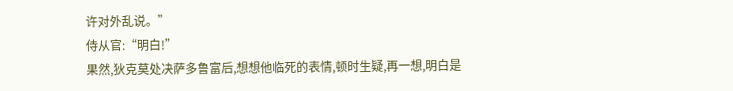许对外乱说。”
侍从官:“明白!”
果然,狄克莫处决萨多鲁富后,想想他临死的表情,顿时生疑,再一想,明白是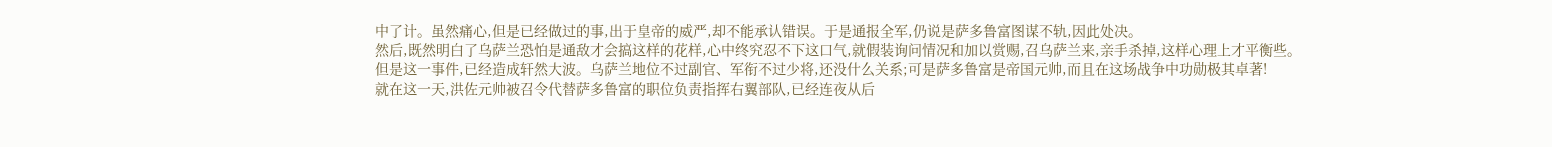中了计。虽然痛心,但是已经做过的事,出于皇帝的威严,却不能承认错误。于是通报全军,仍说是萨多鲁富图谋不轨,因此处决。
然后,既然明白了乌萨兰恐怕是通敌才会搞这样的花样,心中终究忍不下这口气,就假装询问情况和加以赏赐,召乌萨兰来,亲手杀掉,这样心理上才平衡些。
但是这一事件,已经造成轩然大波。乌萨兰地位不过副官、军衔不过少将,还没什么关系;可是萨多鲁富是帝国元帅,而且在这场战争中功勋极其卓著!
就在这一天,洪佐元帅被召令代替萨多鲁富的职位负责指挥右翼部队,已经连夜从后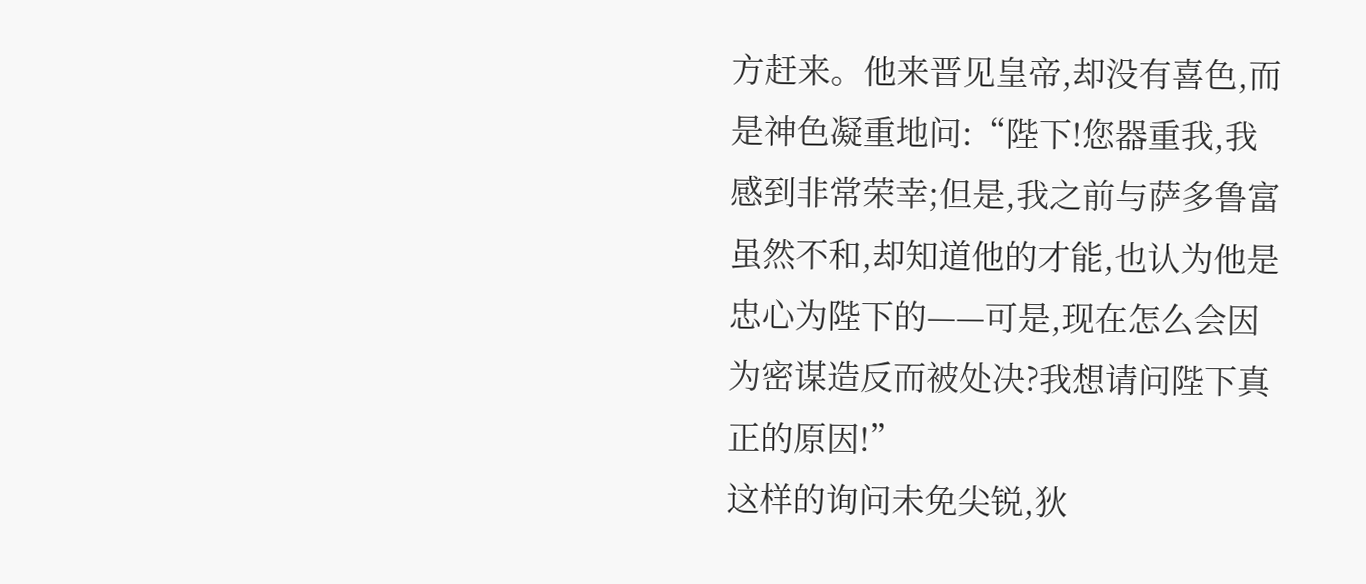方赶来。他来晋见皇帝,却没有喜色,而是神色凝重地问:“陛下!您器重我,我感到非常荣幸;但是,我之前与萨多鲁富虽然不和,却知道他的才能,也认为他是忠心为陛下的——可是,现在怎么会因为密谋造反而被处决?我想请问陛下真正的原因!”
这样的询问未免尖锐,狄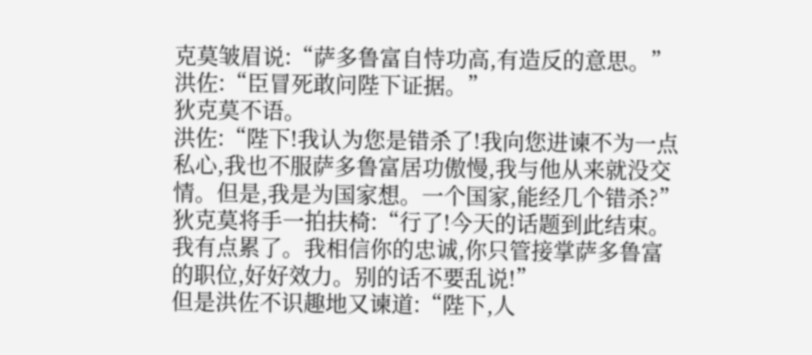克莫皱眉说:“萨多鲁富自恃功高,有造反的意思。”
洪佐:“臣冒死敢问陛下证据。”
狄克莫不语。
洪佐:“陛下!我认为您是错杀了!我向您进谏不为一点私心,我也不服萨多鲁富居功傲慢,我与他从来就没交情。但是,我是为国家想。一个国家,能经几个错杀?”
狄克莫将手一拍扶椅:“行了!今天的话题到此结束。我有点累了。我相信你的忠诚,你只管接掌萨多鲁富的职位,好好效力。别的话不要乱说!”
但是洪佐不识趣地又谏道:“陛下,人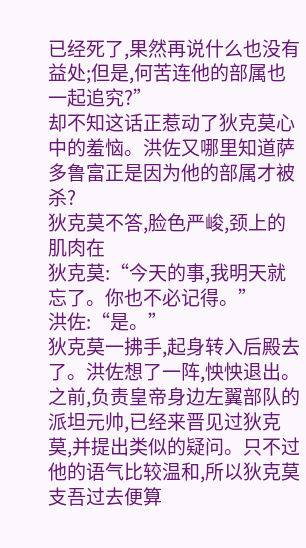已经死了,果然再说什么也没有益处;但是,何苦连他的部属也一起追究?”
却不知这话正惹动了狄克莫心中的羞恼。洪佐又哪里知道萨多鲁富正是因为他的部属才被杀?
狄克莫不答,脸色严峻,颈上的肌肉在
狄克莫:“今天的事,我明天就忘了。你也不必记得。”
洪佐:“是。”
狄克莫一拂手,起身转入后殿去了。洪佐想了一阵,怏怏退出。
之前,负责皇帝身边左翼部队的派坦元帅,已经来晋见过狄克莫,并提出类似的疑问。只不过他的语气比较温和,所以狄克莫支吾过去便算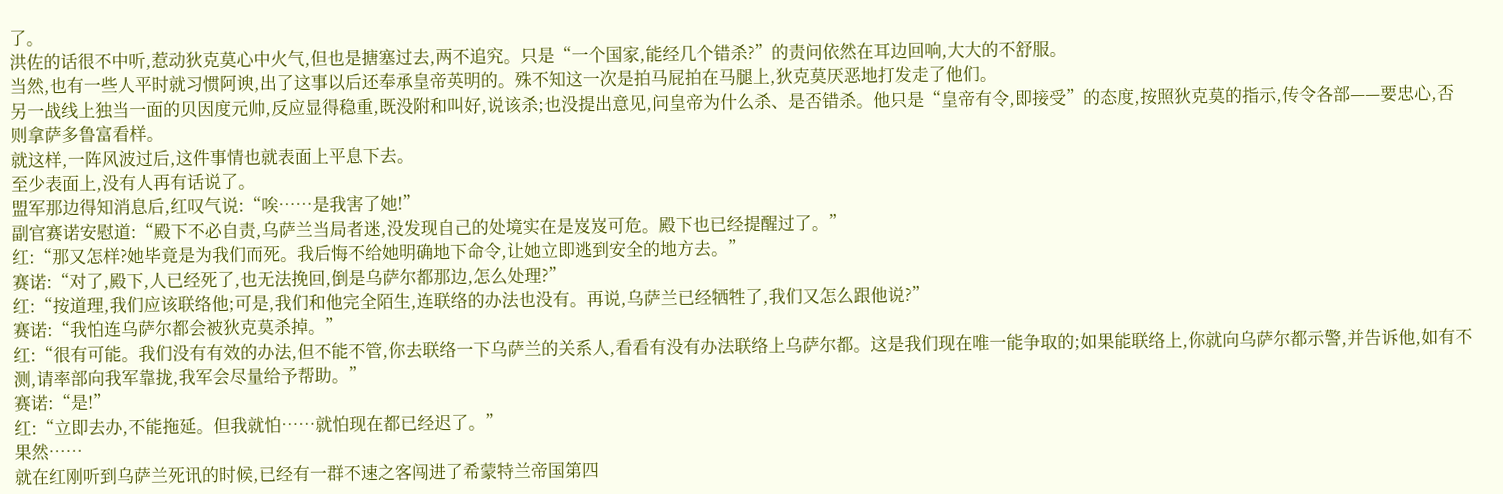了。
洪佐的话很不中听,惹动狄克莫心中火气,但也是搪塞过去,两不追究。只是“一个国家,能经几个错杀?”的责问依然在耳边回响,大大的不舒服。
当然,也有一些人平时就习惯阿谀,出了这事以后还奉承皇帝英明的。殊不知这一次是拍马屁拍在马腿上,狄克莫厌恶地打发走了他们。
另一战线上独当一面的贝因度元帅,反应显得稳重,既没附和叫好,说该杀;也没提出意见,问皇帝为什么杀、是否错杀。他只是“皇帝有令,即接受”的态度,按照狄克莫的指示,传令各部——要忠心,否则拿萨多鲁富看样。
就这样,一阵风波过后,这件事情也就表面上平息下去。
至少表面上,没有人再有话说了。
盟军那边得知消息后,红叹气说:“唉……是我害了她!”
副官赛诺安慰道:“殿下不必自责,乌萨兰当局者迷,没发现自己的处境实在是岌岌可危。殿下也已经提醒过了。”
红:“那又怎样?她毕竟是为我们而死。我后悔不给她明确地下命令,让她立即逃到安全的地方去。”
赛诺:“对了,殿下,人已经死了,也无法挽回,倒是乌萨尔都那边,怎么处理?”
红:“按道理,我们应该联络他;可是,我们和他完全陌生,连联络的办法也没有。再说,乌萨兰已经牺牲了,我们又怎么跟他说?”
赛诺:“我怕连乌萨尔都会被狄克莫杀掉。”
红:“很有可能。我们没有有效的办法,但不能不管,你去联络一下乌萨兰的关系人,看看有没有办法联络上乌萨尔都。这是我们现在唯一能争取的;如果能联络上,你就向乌萨尔都示警,并告诉他,如有不测,请率部向我军靠拢,我军会尽量给予帮助。”
赛诺:“是!”
红:“立即去办,不能拖延。但我就怕……就怕现在都已经迟了。”
果然……
就在红刚听到乌萨兰死讯的时候,已经有一群不速之客闯进了希蒙特兰帝国第四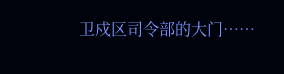卫戍区司令部的大门……